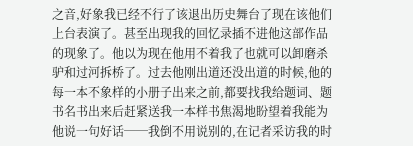之音,好象我已经不行了该退出历史舞台了现在该他们上台表演了。甚至出现我的回忆录插不进他这部作品的现象了。他以为现在他用不着我了也就可以卸磨杀驴和过河拆桥了。过去他刚出道还没出道的时候,他的每一本不象样的小册子出来之前,都要找我给题词、题书名书出来后赶紧送我一本样书焦渴地盼望着我能为他说一句好话──我倒不用说别的,在记者采访我的时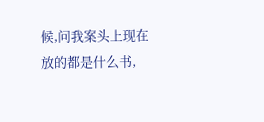候,问我案头上现在放的都是什么书,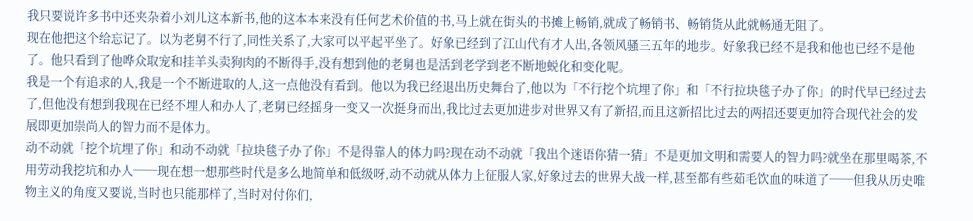我只要说许多书中还夹杂着小刘儿这本新书,他的这本本来没有任何艺术价值的书,马上就在街头的书摊上畅销,就成了畅销书、畅销货从此就畅通无阻了。
现在他把这个给忘记了。以为老舅不行了,同性关系了,大家可以平起平坐了。好象已经到了江山代有才人出,各领风骚三五年的地步。好象我已经不是我和他也已经不是他了。他只看到了他哗众取宠和挂羊头卖狗肉的不断得手,没有想到他的老舅也是活到老学到老不断地蜕化和变化呢。
我是一个有追求的人,我是一个不断进取的人,这一点他没有看到。他以为我已经退出历史舞台了,他以为「不行挖个坑埋了你」和「不行拉块毯子办了你」的时代早已经过去了,但他没有想到我现在已经不埋人和办人了,老舅已经摇身一变又一次挺身而出,我比过去更加进步对世界又有了新招,而且这新招比过去的两招还要更加符合现代社会的发展即更加崇尚人的智力而不是体力。
动不动就「挖个坑埋了你」和动不动就「拉块毯子办了你」不是得靠人的体力吗?现在动不动就「我出个迷语你猜一猜」不是更加文明和需要人的智力吗?就坐在那里喝茶,不用劳动我挖坑和办人──现在想一想那些时代是多么地简单和低级呀,动不动就从体力上征服人家,好象过去的世界大战一样,甚至都有些茹毛饮血的味道了──但我从历史唯物主义的角度又要说,当时也只能那样了,当时对付你们,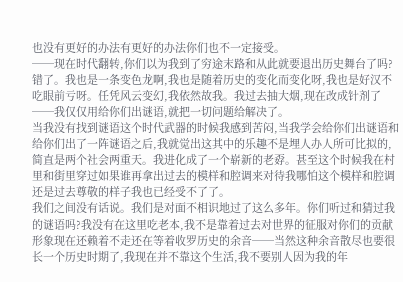也没有更好的办法有更好的办法你们也不一定接受。
──现在时代翻转,你们以为我到了穷途末路和从此就要退出历史舞台了吗?错了。我也是一条变色龙啊,我也是随着历史的变化而变化呀,我也是好汉不吃眼前亏呀。任凭风云变幻,我依然故我。我过去抽大烟,现在改成针剂了──我仅仅用给你们出谜语,就把一切问题给解决了。
当我没有找到谜语这个时代武器的时候我感到苦闷,当我学会给你们出谜语和给你们出了一阵谜语之后,我就觉出这其中的乐趣不是埋人办人所可比拟的,简直是两个社会两重天。我进化成了一个崭新的老孬。甚至这个时候我在村里和街里穿过如果谁再拿出过去的模样和腔调来对待我哪怕这个模样和腔调还是过去尊敬的样子我也已经受不了了。
我们之间没有话说。我们是对面不相识地过了这么多年。你们听过和猜过我的谜语吗?我没有在这里吃老本,我不是靠着过去对世界的征服对你们的贡献形象现在还赖着不走还在等着收罗历史的余音──当然这种余音散尽也要很长一个历史时期了,我现在并不靠这个生活,我不要别人因为我的年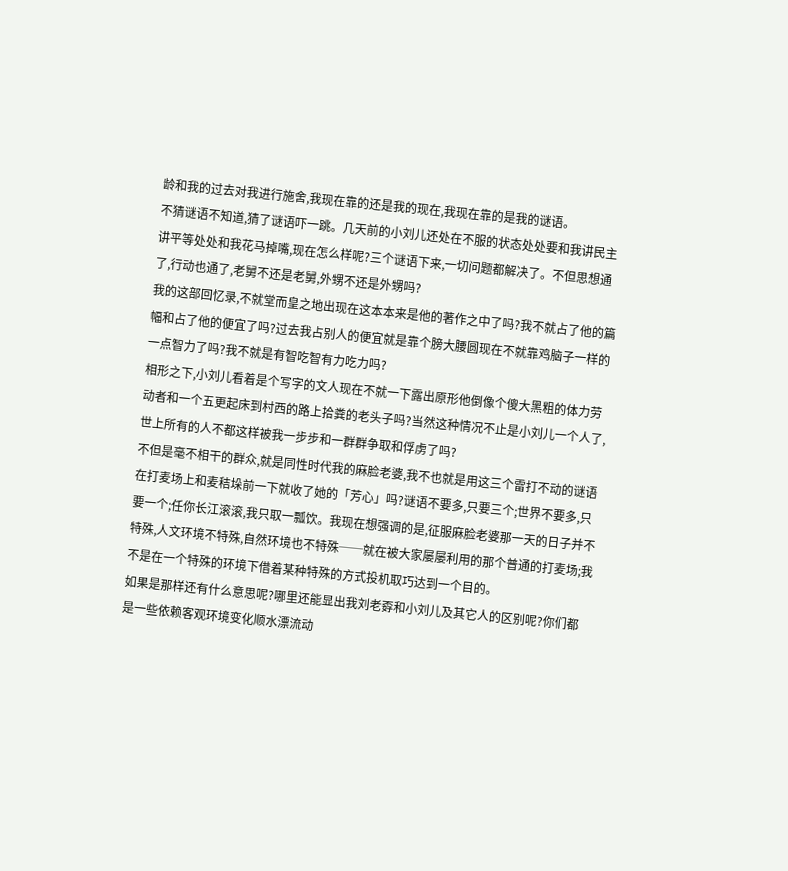龄和我的过去对我进行施舍,我现在靠的还是我的现在,我现在靠的是我的谜语。
不猜谜语不知道,猜了谜语吓一跳。几天前的小刘儿还处在不服的状态处处要和我讲民主讲平等处处和我花马掉嘴,现在怎么样呢?三个谜语下来,一切问题都解决了。不但思想通了,行动也通了,老舅不还是老舅,外甥不还是外甥吗?
我的这部回忆录,不就堂而皇之地出现在这本本来是他的著作之中了吗?我不就占了他的篇幅和占了他的便宜了吗?过去我占别人的便宜就是靠个膀大腰圆现在不就靠鸡脑子一样的一点智力了吗?我不就是有智吃智有力吃力吗?
相形之下,小刘儿看着是个写字的文人现在不就一下露出原形他倒像个傻大黑粗的体力劳动者和一个五更起床到村西的路上拾粪的老头子吗?当然这种情况不止是小刘儿一个人了,世上所有的人不都这样被我一步步和一群群争取和俘虏了吗?
不但是毫不相干的群众,就是同性时代我的麻脸老婆,我不也就是用这三个雷打不动的谜语在打麦场上和麦秸垛前一下就收了她的「芳心」吗?谜语不要多,只要三个;世界不要多,只要一个;任你长江滚滚,我只取一瓢饮。我现在想强调的是,征服麻脸老婆那一天的日子并不特殊,人文环境不特殊,自然环境也不特殊──就在被大家屡屡利用的那个普通的打麦场;我不是在一个特殊的环境下借着某种特殊的方式投机取巧达到一个目的。
如果是那样还有什么意思呢?哪里还能显出我刘老孬和小刘儿及其它人的区别呢?你们都是一些依赖客观环境变化顺水漂流动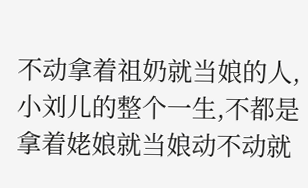不动拿着祖奶就当娘的人,小刘儿的整个一生,不都是拿着姥娘就当娘动不动就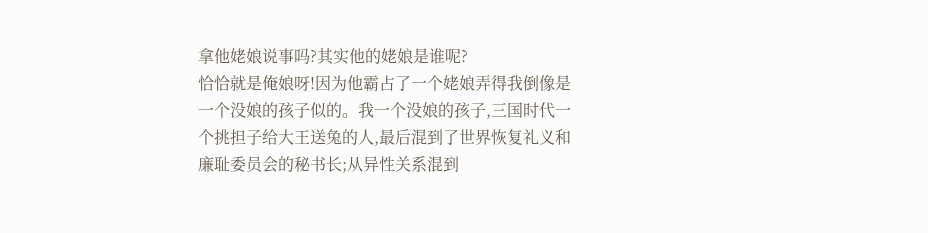拿他姥娘说事吗?其实他的姥娘是谁呢?
恰恰就是俺娘呀!因为他霸占了一个姥娘弄得我倒像是一个没娘的孩子似的。我一个没娘的孩子,三国时代一个挑担子给大王送兔的人,最后混到了世界恢复礼义和廉耻委员会的秘书长;从异性关系混到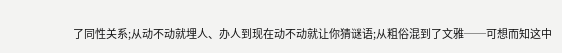了同性关系;从动不动就埋人、办人到现在动不动就让你猜谜语;从粗俗混到了文雅──可想而知这中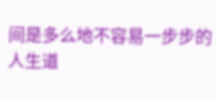间是多么地不容易一步步的人生道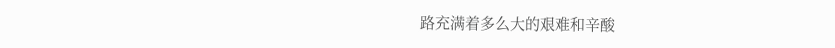路充满着多么大的艰难和辛酸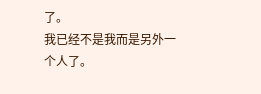了。
我已经不是我而是另外一个人了。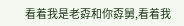看着我是老孬和你孬舅,看着我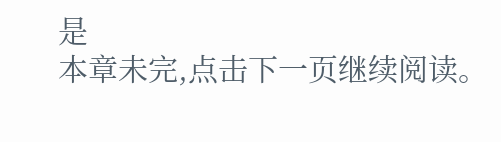是
本章未完,点击下一页继续阅读。